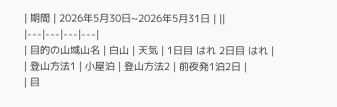| 期間 | 2026年5月30日~2026年5月31日 | ||
|---|---|---|---|
| 目的の山域山名 | 白山 | 天気 | 1日目 はれ 2日目 はれ |
| 登山方法1 | 小屋泊 | 登山方法2 | 前夜発1泊2日 |
| 目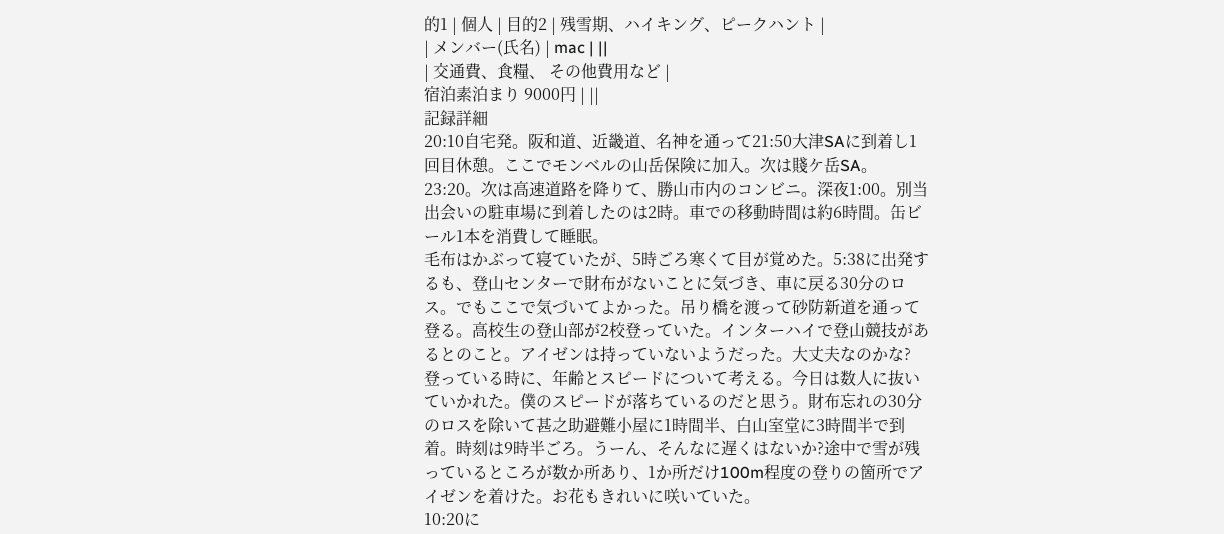的1 | 個人 | 目的2 | 残雪期、ハイキング、ピークハント |
| メンバー(氏名) | mac | ||
| 交通費、食糧、 その他費用など |
宿泊素泊まり 9000円 | ||
記録詳細
20:10自宅発。阪和道、近畿道、名神を通って21:50大津SAに到着し1回目休憩。ここでモンベルの山岳保険に加入。次は賤ケ岳SA。23:20。次は高速道路を降りて、勝山市内のコンビニ。深夜1:00。別当出会いの駐車場に到着したのは2時。車での移動時間は約6時間。缶ビール1本を消費して睡眠。
毛布はかぶって寝ていたが、5時ごろ寒くて目が覚めた。5:38に出発するも、登山センターで財布がないことに気づき、車に戻る30分のロス。でもここで気づいてよかった。吊り橋を渡って砂防新道を通って登る。高校生の登山部が2校登っていた。インターハイで登山競技があるとのこと。アイゼンは持っていないようだった。大丈夫なのかな?
登っている時に、年齢とスピードについて考える。今日は数人に抜いていかれた。僕のスピードが落ちているのだと思う。財布忘れの30分のロスを除いて甚之助避難小屋に1時間半、白山室堂に3時間半で到着。時刻は9時半ごろ。うーん、そんなに遅くはないか?途中で雪が残っているところが数か所あり、1か所だけ100m程度の登りの箇所でアイゼンを着けた。お花もきれいに咲いていた。
10:20に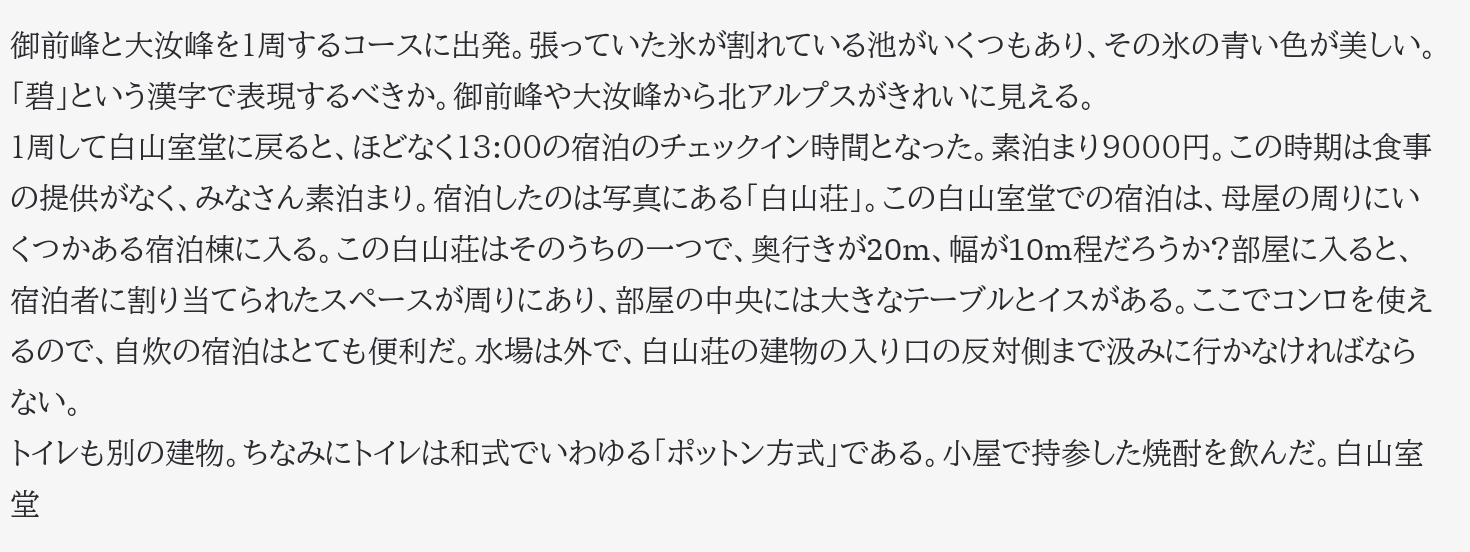御前峰と大汝峰を1周するコースに出発。張っていた氷が割れている池がいくつもあり、その氷の青い色が美しい。「碧」という漢字で表現するべきか。御前峰や大汝峰から北アルプスがきれいに見える。
1周して白山室堂に戻ると、ほどなく13:00の宿泊のチェックイン時間となった。素泊まり9000円。この時期は食事の提供がなく、みなさん素泊まり。宿泊したのは写真にある「白山荘」。この白山室堂での宿泊は、母屋の周りにいくつかある宿泊棟に入る。この白山荘はそのうちの一つで、奥行きが20m、幅が10m程だろうか?部屋に入ると、宿泊者に割り当てられたスペースが周りにあり、部屋の中央には大きなテーブルとイスがある。ここでコンロを使えるので、自炊の宿泊はとても便利だ。水場は外で、白山荘の建物の入り口の反対側まで汲みに行かなければならない。
トイレも別の建物。ちなみにトイレは和式でいわゆる「ポットン方式」である。小屋で持参した焼酎を飲んだ。白山室堂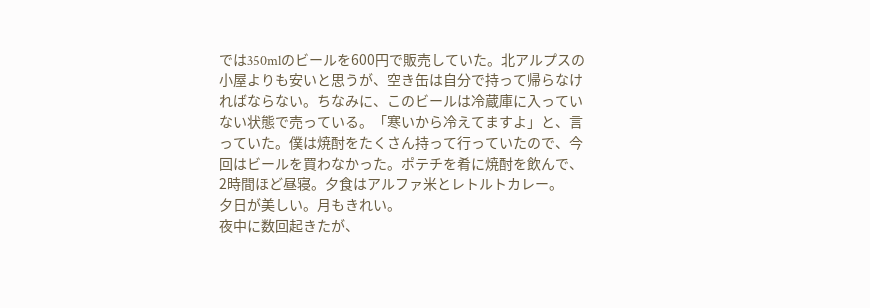では350mlのビールを600円で販売していた。北アルプスの小屋よりも安いと思うが、空き缶は自分で持って帰らなければならない。ちなみに、このビールは冷蔵庫に入っていない状態で売っている。「寒いから冷えてますよ」と、言っていた。僕は焼酎をたくさん持って行っていたので、今回はビールを買わなかった。ポテチを肴に焼酎を飲んで、2時間ほど昼寝。夕食はアルファ米とレトルトカレー。
夕日が美しい。月もきれい。
夜中に数回起きたが、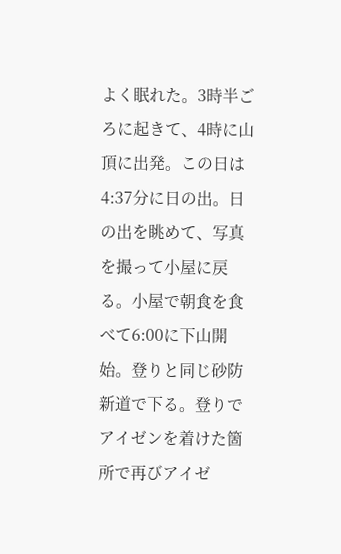よく眠れた。3時半ごろに起きて、4時に山頂に出発。この日は4:37分に日の出。日の出を眺めて、写真を撮って小屋に戻る。小屋で朝食を食べて6:00に下山開始。登りと同じ砂防新道で下る。登りでアイゼンを着けた箇所で再びアイゼ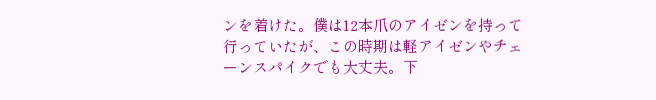ンを着けた。僕は12本爪のアイゼンを持って行っていたが、この時期は軽アイゼンやチェーンスパイクでも大丈夫。下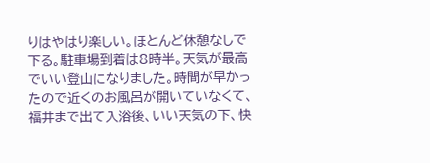りはやはり楽しい。ほとんど休憩なしで下る。駐車場到着は8時半。天気が最高でいい登山になりました。時間が早かったので近くのお風呂が開いていなくて、福井まで出て入浴後、いい天気の下、快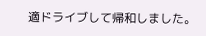適ドライブして帰和しました。